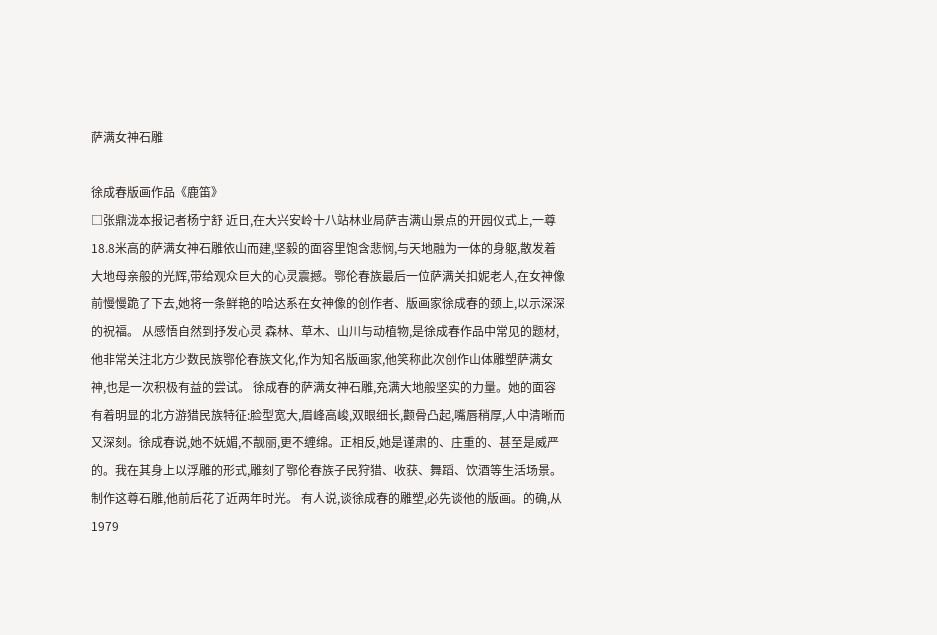萨满女神石雕

徐成春版画作品《鹿笛》
□张鼎泷本报记者杨宁舒 近日,在大兴安岭十八站林业局萨吉满山景点的开园仪式上,一尊18.8米高的萨满女神石雕依山而建,坚毅的面容里饱含悲悯,与天地融为一体的身躯,散发着大地母亲般的光辉,带给观众巨大的心灵震撼。鄂伦春族最后一位萨满关扣妮老人,在女神像前慢慢跪了下去,她将一条鲜艳的哈达系在女神像的创作者、版画家徐成春的颈上,以示深深的祝福。 从感悟自然到抒发心灵 森林、草木、山川与动植物,是徐成春作品中常见的题材,他非常关注北方少数民族鄂伦春族文化,作为知名版画家,他笑称此次创作山体雕塑萨满女神,也是一次积极有益的尝试。 徐成春的萨满女神石雕,充满大地般坚实的力量。她的面容有着明显的北方游猎民族特征:脸型宽大,眉峰高峻,双眼细长,颧骨凸起,嘴唇稍厚,人中清晰而又深刻。徐成春说,她不妩媚,不靓丽,更不缠绵。正相反,她是谨肃的、庄重的、甚至是威严的。我在其身上以浮雕的形式,雕刻了鄂伦春族子民狩猎、收获、舞蹈、饮酒等生活场景。制作这尊石雕,他前后花了近两年时光。 有人说,谈徐成春的雕塑,必先谈他的版画。的确,从1979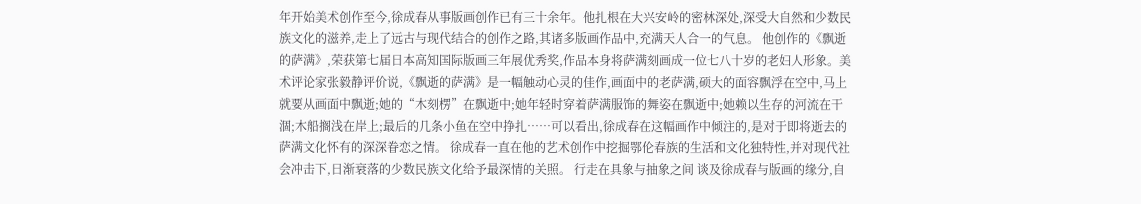年开始美术创作至今,徐成春从事版画创作已有三十余年。他扎根在大兴安岭的密林深处,深受大自然和少数民族文化的滋养,走上了远古与现代结合的创作之路,其诸多版画作品中,充满天人合一的气息。 他创作的《飘逝的萨满》,荣获第七届日本高知国际版画三年展优秀奖,作品本身将萨满刻画成一位七八十岁的老妇人形象。美术评论家张毅静评价说,《飘逝的萨满》是一幅触动心灵的佳作,画面中的老萨满,硕大的面容飘浮在空中,马上就要从画面中飘逝;她的“木刻楞”在飘逝中;她年轻时穿着萨满服饰的舞姿在飘逝中;她赖以生存的河流在干涸;木船搁浅在岸上;最后的几条小鱼在空中挣扎……可以看出,徐成春在这幅画作中倾注的,是对于即将逝去的萨满文化怀有的深深眷恋之情。 徐成春一直在他的艺术创作中挖掘鄂伦春族的生活和文化独特性,并对现代社会冲击下,日渐衰落的少数民族文化给予最深情的关照。 行走在具象与抽象之间 谈及徐成春与版画的缘分,自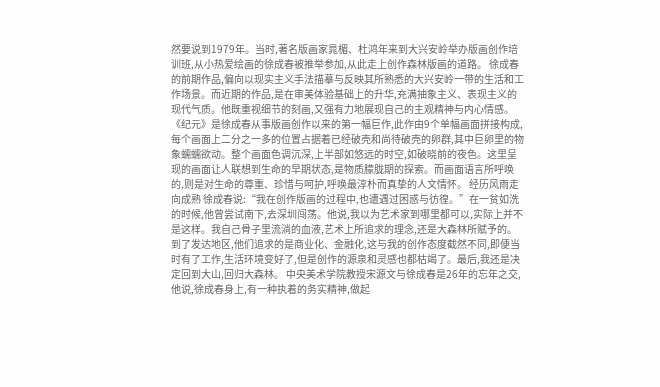然要说到1979年。当时,著名版画家晁楣、杜鸿年来到大兴安岭举办版画创作培训班,从小热爱绘画的徐成春被推举参加,从此走上创作森林版画的道路。 徐成春的前期作品,偏向以现实主义手法描摹与反映其所熟悉的大兴安岭一带的生活和工作场景。而近期的作品,是在审美体验基础上的升华,充满抽象主义、表现主义的现代气质。他既重视细节的刻画,又强有力地展现自己的主观精神与内心情感。 《纪元》是徐成春从事版画创作以来的第一幅巨作,此作由9个单幅画面拼接构成,每个画面上二分之一多的位置占据着已经破壳和尚待破壳的卵群,其中巨卵里的物象蠕蠕欲动。整个画面色调沉深,上半部如悠远的时空,如破晓前的夜色。这里呈现的画面让人联想到生命的早期状态,是物质朦胧期的探索。而画面语言所呼唤的,则是对生命的尊重、珍惜与呵护,呼唤最淳朴而真挚的人文情怀。 经历风雨走向成熟 徐成春说:“我在创作版画的过程中,也遭遇过困惑与彷徨。”在一贫如洗的时候,他曾尝试南下,去深圳闯荡。他说,我以为艺术家到哪里都可以,实际上并不是这样。我自己骨子里流淌的血液,艺术上所追求的理念,还是大森林所赋予的。到了发达地区,他们追求的是商业化、金融化,这与我的创作态度截然不同,即便当时有了工作,生活环境变好了,但是创作的源泉和灵感也都枯竭了。最后,我还是决定回到大山,回归大森林。 中央美术学院教授宋源文与徐成春是26年的忘年之交,他说,徐成春身上,有一种执着的务实精神,做起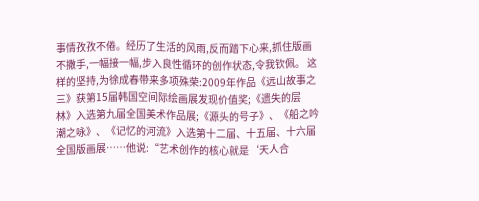事情孜孜不倦。经历了生活的风雨,反而踏下心来,抓住版画不撒手,一幅接一幅,步入良性循环的创作状态,令我钦佩。 这样的坚持,为徐成春带来多项殊荣:2009年作品《远山故事之三》获第15届韩国空间际绘画展发现价值奖;《遗失的层林》入选第九届全国美术作品展;《源头的号子》、《船之吟潮之咏》、《记忆的河流》入选第十二届、十五届、十六届全国版画展……他说:“艺术创作的核心就是‘天人合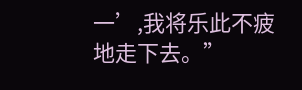一’,我将乐此不疲地走下去。”